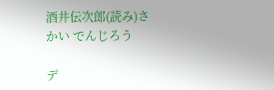酒井伝次郎(読み)さかい でんじろう

デ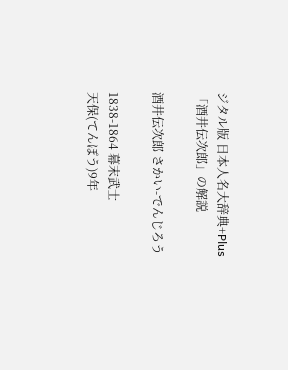ジタル版 日本人名大辞典+Plus 「酒井伝次郎」の解説

酒井伝次郎 さかい-でんじろう

1838-1864 幕末武士
天保(てんぽう)9年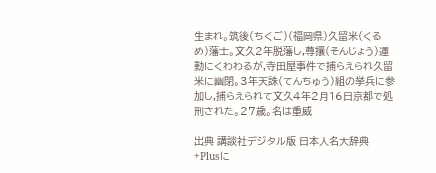生まれ。筑後(ちくご)(福岡県)久留米(くるめ)藩士。文久2年脱藩し,尊攘(そんじょう)運動にくわわるが,寺田屋事件で捕らえられ久留米に幽閉。3年天誅(てんちゅう)組の挙兵に参加し,捕らえられて文久4年2月16日京都で処刑された。27歳。名は重威

出典 講談社デジタル版 日本人名大辞典+Plusに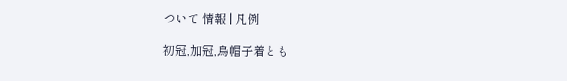ついて 情報 | 凡例

初冠,加冠,烏帽子着とも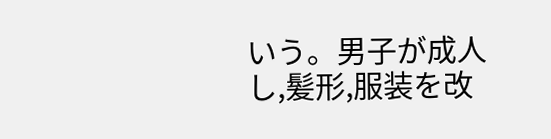いう。男子が成人し,髪形,服装を改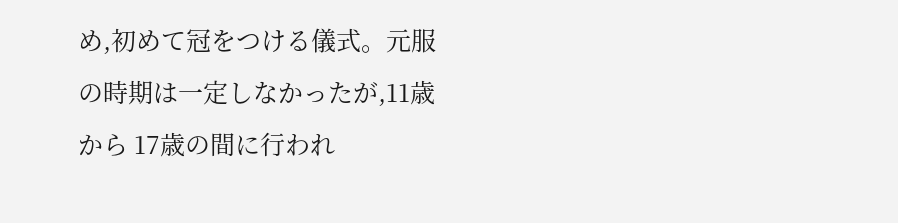め,初めて冠をつける儀式。元服の時期は一定しなかったが,11歳から 17歳の間に行われ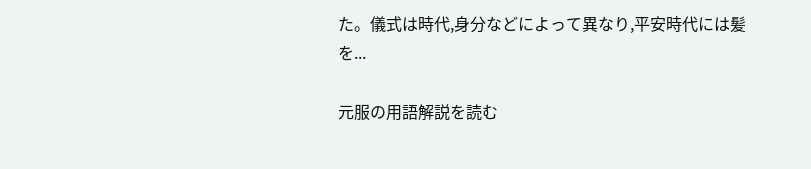た。儀式は時代,身分などによって異なり,平安時代には髪を...

元服の用語解説を読む